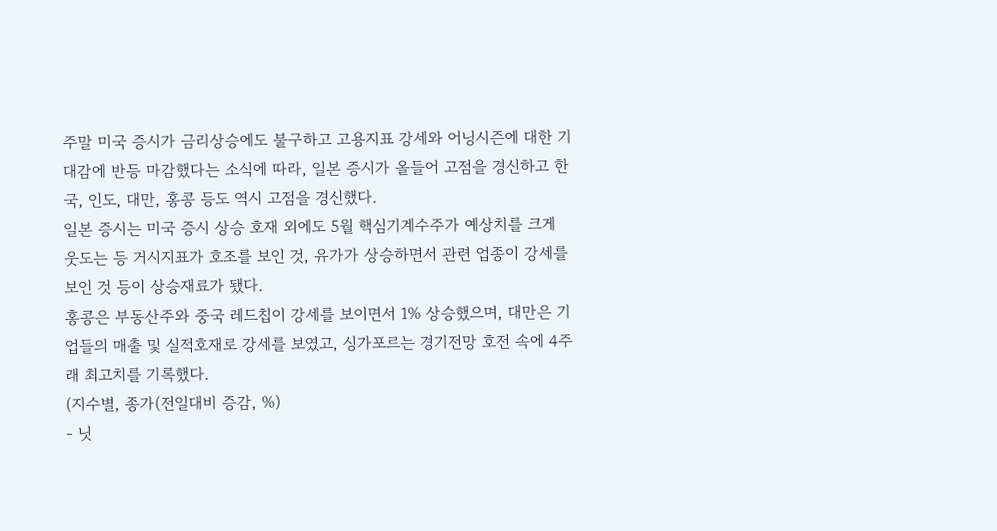주말 미국 증시가 금리상승에도 불구하고 고용지표 강세와 어닝시즌에 대한 기대감에 반등 마감했다는 소식에 따라, 일본 증시가 올들어 고점을 경신하고 한국, 인도, 대만, 홍콩 등도 역시 고점을 경신했다.
일본 증시는 미국 증시 상승 호재 외에도 5월 핵심기계수주가 예상치를 크게 웃도는 등 거시지표가 호조를 보인 것, 유가가 상승하면서 관련 업종이 강세를 보인 것 등이 상승재료가 됐다.
홍콩은 부동산주와 중국 레드칩이 강세를 보이면서 1% 상승했으며, 대만은 기업들의 매출 및 실적호재로 강세를 보였고, 싱가포르는 경기전망 호전 속에 4주래 최고치를 기록했다.
(지수별, 종가(전일대비 증감, %)
- 닛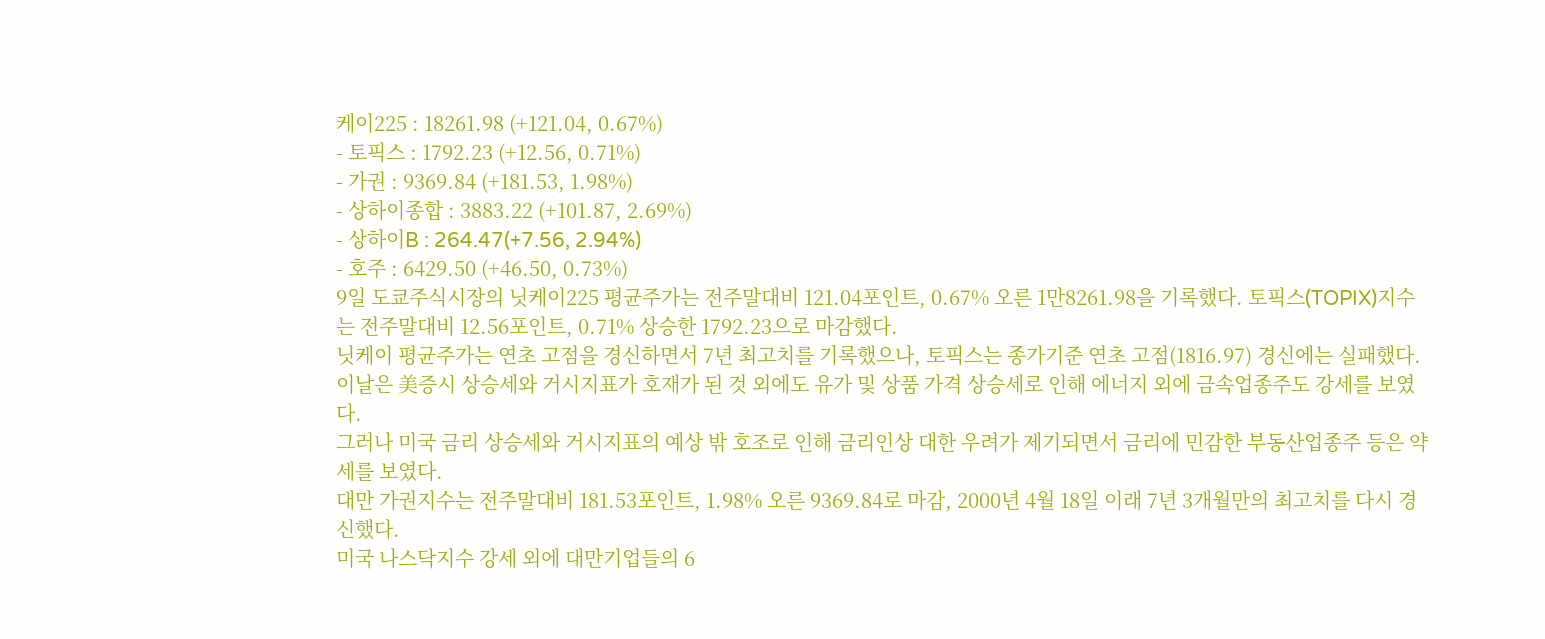케이225 : 18261.98 (+121.04, 0.67%)
- 토픽스 : 1792.23 (+12.56, 0.71%)
- 가권 : 9369.84 (+181.53, 1.98%)
- 상하이종합 : 3883.22 (+101.87, 2.69%)
- 상하이B : 264.47(+7.56, 2.94%)
- 호주 : 6429.50 (+46.50, 0.73%)
9일 도쿄주식시장의 닛케이225 평균주가는 전주말대비 121.04포인트, 0.67% 오른 1만8261.98을 기록했다. 토픽스(TOPIX)지수는 전주말대비 12.56포인트, 0.71% 상승한 1792.23으로 마감했다.
닛케이 평균주가는 연초 고점을 경신하면서 7년 최고치를 기록했으나, 토픽스는 종가기준 연초 고점(1816.97) 경신에는 실패했다.
이날은 美증시 상승세와 거시지표가 호재가 된 것 외에도 유가 및 상품 가격 상승세로 인해 에너지 외에 금속업종주도 강세를 보였다.
그러나 미국 금리 상승세와 거시지표의 예상 밖 호조로 인해 금리인상 대한 우려가 제기되면서 금리에 민감한 부동산업종주 등은 약세를 보였다.
대만 가권지수는 전주말대비 181.53포인트, 1.98% 오른 9369.84로 마감, 2000년 4월 18일 이래 7년 3개월만의 최고치를 다시 경신했다.
미국 나스닥지수 강세 외에 대만기업들의 6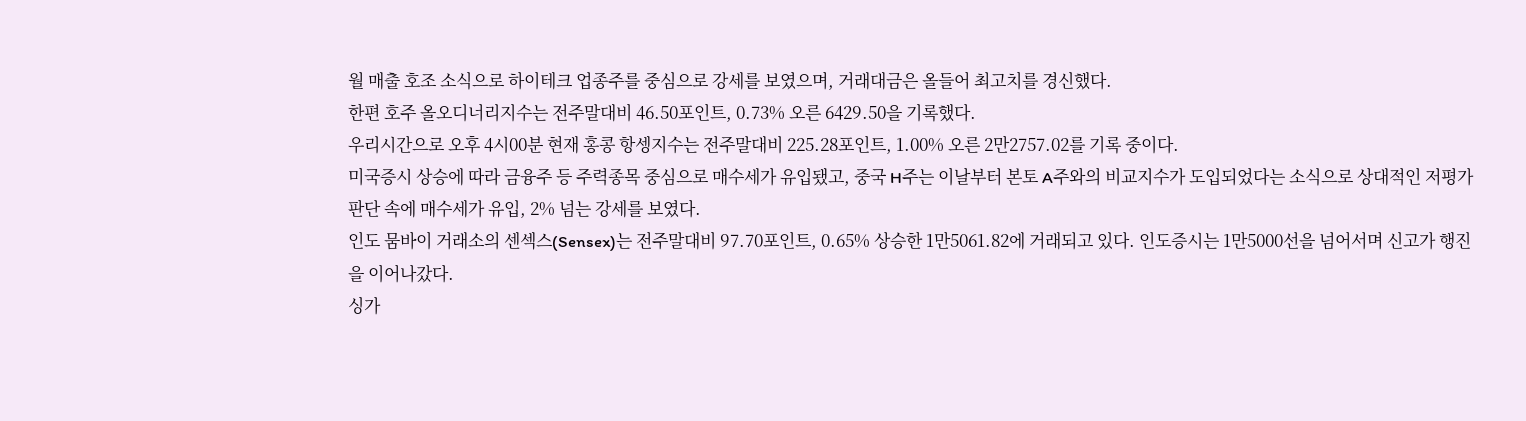월 매출 호조 소식으로 하이테크 업종주를 중심으로 강세를 보였으며, 거래대금은 올들어 최고치를 경신했다.
한편 호주 올오디너리지수는 전주말대비 46.50포인트, 0.73% 오른 6429.50을 기록했다.
우리시간으로 오후 4시00분 현재 홍콩 항셍지수는 전주말대비 225.28포인트, 1.00% 오른 2만2757.02를 기록 중이다.
미국증시 상승에 따라 금융주 등 주력종목 중심으로 매수세가 유입됐고, 중국 H주는 이날부터 본토 A주와의 비교지수가 도입되었다는 소식으로 상대적인 저평가 판단 속에 매수세가 유입, 2% 넘는 강세를 보였다.
인도 뭄바이 거래소의 센섹스(Sensex)는 전주말대비 97.70포인트, 0.65% 상승한 1만5061.82에 거래되고 있다. 인도증시는 1만5000선을 넘어서며 신고가 행진을 이어나갔다.
싱가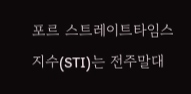포르 스트레이트타임스지수(STI)는 전주말대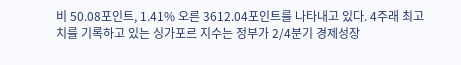비 50.08포인트, 1.41% 오른 3612.04포인트를 나타내고 있다. 4주래 최고치를 기록하고 있는 싱가포르 지수는 정부가 2/4분기 경제성장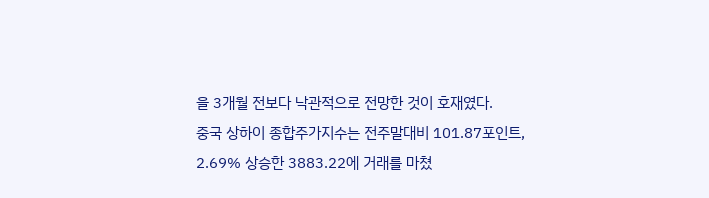을 3개월 전보다 낙관적으로 전망한 것이 호재였다.
중국 상하이 종합주가지수는 전주말대비 101.87포인트, 2.69% 상승한 3883.22에 거래를 마쳤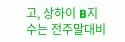고, 상하이 B지수는 전주말대비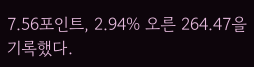7.56포인트, 2.94% 오른 264.47을 기록했다.